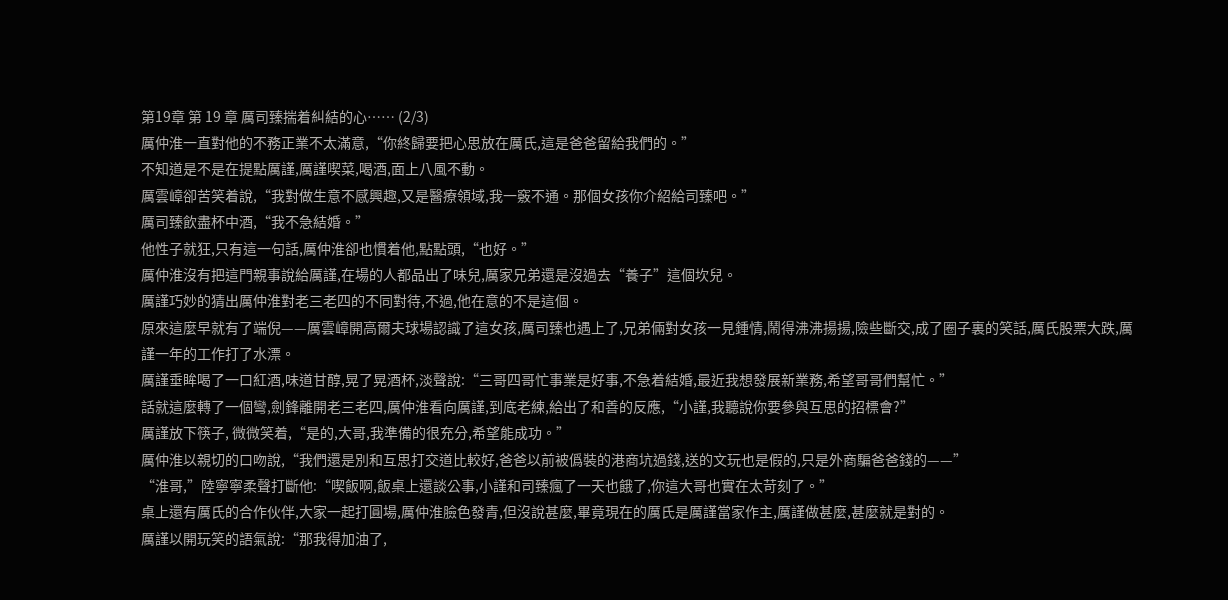第19章 第 19 章 厲司臻揣着糾結的心…… (2/3)
厲仲淮一直對他的不務正業不太滿意,“你終歸要把心思放在厲氏,這是爸爸留給我們的。”
不知道是不是在提點厲謹,厲謹喫菜,喝酒,面上八風不動。
厲雲嶂卻苦笑着說,“我對做生意不感興趣,又是醫療領域,我一竅不通。那個女孩你介紹給司臻吧。”
厲司臻飲盡杯中酒,“我不急結婚。”
他性子就狂,只有這一句話,厲仲淮卻也慣着他,點點頭,“也好。”
厲仲淮沒有把這門親事說給厲謹,在場的人都品出了味兒,厲家兄弟還是沒過去“養子”這個坎兒。
厲謹巧妙的猜出厲仲淮對老三老四的不同對待,不過,他在意的不是這個。
原來這麼早就有了端倪——厲雲嶂開高爾夫球場認識了這女孩,厲司臻也遇上了,兄弟倆對女孩一見鍾情,鬧得沸沸揚揚,險些斷交,成了圈子裏的笑話,厲氏股票大跌,厲謹一年的工作打了水漂。
厲謹垂眸喝了一口紅酒,味道甘醇,晃了晃酒杯,淡聲說:“三哥四哥忙事業是好事,不急着結婚,最近我想發展新業務,希望哥哥們幫忙。”
話就這麼轉了一個彎,劍鋒離開老三老四,厲仲淮看向厲謹,到底老練,給出了和善的反應,“小謹,我聽說你要參與互思的招標會?”
厲謹放下筷子, 微微笑着,“是的,大哥,我準備的很充分,希望能成功。”
厲仲淮以親切的口吻說,“我們還是別和互思打交道比較好,爸爸以前被僞裝的港商坑過錢,送的文玩也是假的,只是外商騙爸爸錢的——”
“淮哥,”陸寧寧柔聲打斷他:“喫飯啊,飯桌上還談公事,小謹和司臻瘋了一天也餓了,你這大哥也實在太苛刻了。”
桌上還有厲氏的合作伙伴,大家一起打圓場,厲仲淮臉色發青,但沒說甚麼,畢竟現在的厲氏是厲謹當家作主,厲謹做甚麼,甚麼就是對的。
厲謹以開玩笑的語氣說:“那我得加油了,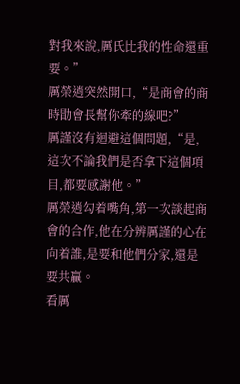對我來說,厲氏比我的性命還重要。”
厲榮逍突然開口,“是商會的商時勖會長幫你牽的線吧?”
厲謹沒有迴避這個問題,“是,這次不論我們是否拿下這個項目,都要感謝他。”
厲榮逍勾着嘴角,第一次談起商會的合作,他在分辨厲謹的心在向着誰,是要和他們分家,還是要共贏。
看厲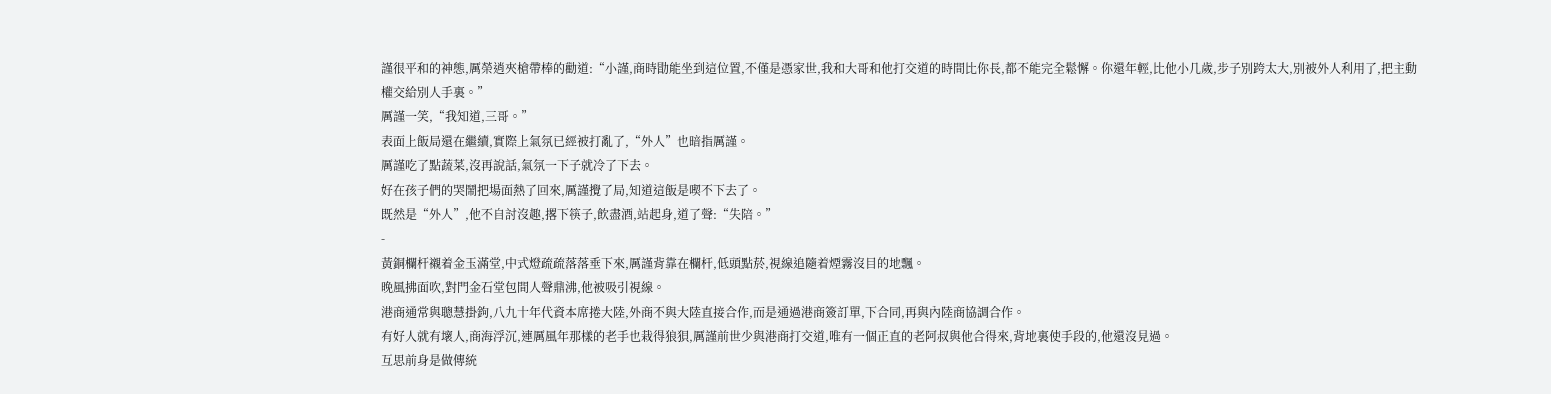謹很平和的神態,厲榮逍夾槍帶棒的勸道:“小謹,商時勖能坐到這位置,不僅是憑家世,我和大哥和他打交道的時間比你長,都不能完全鬆懈。你還年輕,比他小几歲,步子別跨太大,別被外人利用了,把主動權交給別人手裏。”
厲謹一笑,“我知道,三哥。”
表面上飯局還在繼續,實際上氣氛已經被打亂了,“外人”也暗指厲謹。
厲謹吃了點蔬菜,沒再說話,氣氛一下子就冷了下去。
好在孩子們的哭鬧把場面熱了回來,厲謹攪了局,知道這飯是喫不下去了。
既然是“外人”,他不自討沒趣,撂下筷子,飲盡酒,站起身,道了聲:“失陪。”
-
黃銅欄杆襯着金玉滿堂,中式燈疏疏落落垂下來,厲謹背靠在欄杆,低頭點菸,視線追隨着煙霧沒目的地飄。
晚風拂面吹,對門金石堂包間人聲鼎沸,他被吸引視線。
港商通常與聰慧掛鉤,八九十年代資本席捲大陸,外商不與大陸直接合作,而是通過港商簽訂單,下合同,再與內陸商協調合作。
有好人就有壞人,商海浮沉,連厲風年那樣的老手也栽得狼狽,厲謹前世少與港商打交道,唯有一個正直的老阿叔與他合得來,背地裏使手段的,他還沒見過。
互思前身是做傳統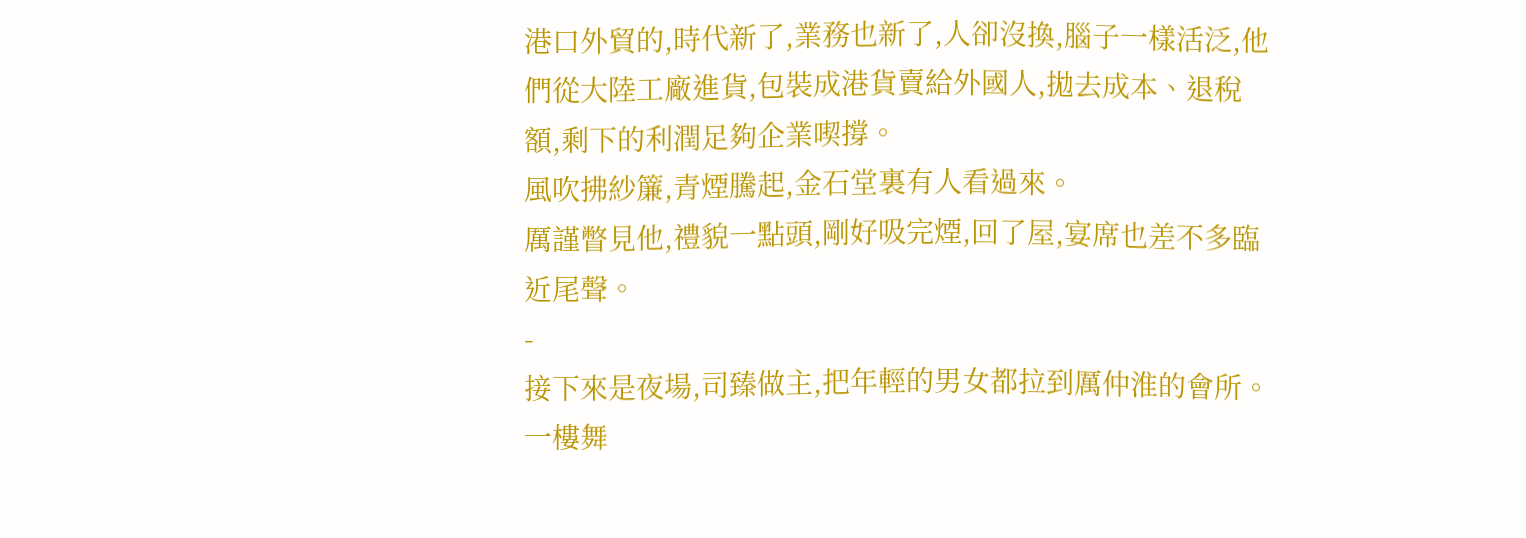港口外貿的,時代新了,業務也新了,人卻沒換,腦子一樣活泛,他們從大陸工廠進貨,包裝成港貨賣給外國人,拋去成本、退稅額,剩下的利潤足夠企業喫撐。
風吹拂紗簾,青煙騰起,金石堂裏有人看過來。
厲謹瞥見他,禮貌一點頭,剛好吸完煙,回了屋,宴席也差不多臨近尾聲。
-
接下來是夜場,司臻做主,把年輕的男女都拉到厲仲淮的會所。
一樓舞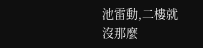池雷動,二樓就沒那麼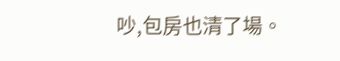吵,包房也清了場。